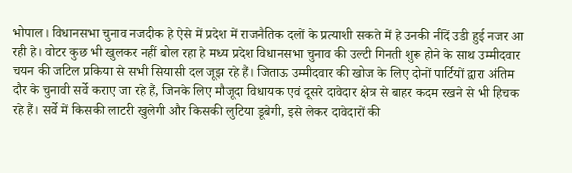भोपाल। विधानसभा चुनाव नजदीक हे ऐसे में प्रदेश में राजनैतिक दलों के प्रत्याशी सकते में हे उनकी नींदें उडी हुई नजर आ रही हे। वोटर कुछ भी खुलकर नहीं बोल रहा हे मध्य प्रदेश विधानसभा चुनाव की उल्टी गिनती शुरू होने के साथ उम्मीदवार चयन की जटिल प्रकिया से सभी सियासी दल जूझ रहे हैं। जिताऊ उम्मीदवार की खोज के लिए दोनों पार्टियों द्वारा अंतिम दौर के चुनावी सर्वे कराए जा रहे हैं, जिनके लिए मौजूदा विधायक एवं दूसरे दावेदार क्षेत्र से बाहर कदम रखने से भी हिचक रहे हैं। सर्वे में किसकी लाटरी खुलेगी और किसकी लुटिया डूबेगी, इसे लेकर दावेदारों की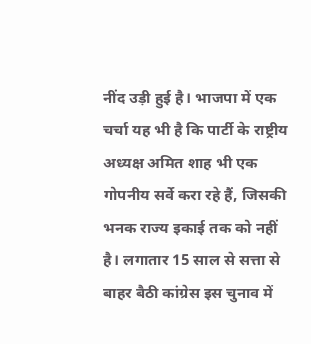नींद उड़ी हुई है। भाजपा में एक चर्चा यह भी है कि पार्टी के राष्ट्रीय अध्यक्ष अमित शाह भी एक गोपनीय सर्वे करा रहे हैं, जिसकी भनक राज्य इकाई तक को नहीं है। लगातार 15 साल से सत्ता से बाहर बैठी कांग्रेस इस चुनाव में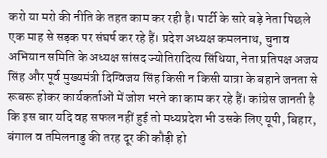करो या मरो की नीति के तहत काम कर रही है। पार्टी के सारे बड़े नेता पिछले एक माह से सड़क पर संघर्ष कर रहे हैं। प्रदेश अध्यक्ष कमलनाथ, चुनाव अभियान समिति के अध्यक्ष सांसद ज्योतिरादित्य सिंधिया, नेता प्रतिपक्ष अजय सिंह और पूर्व मुख्यमंत्री दिग्विजय सिंह किसी न किसी यात्रा के बहाने जनता से रूबरू होकर कार्यकर्ताओं में जोश भरने का काम कर रहे हैं। कांग्रेस जानती है कि इस बार यदि वह सफल नहीं हुई तो मध्यप्रदेश भी उसके लिए यूपी, बिहार, बंगाल व तमिलनाडु की तरह दूर की कौड़ी हो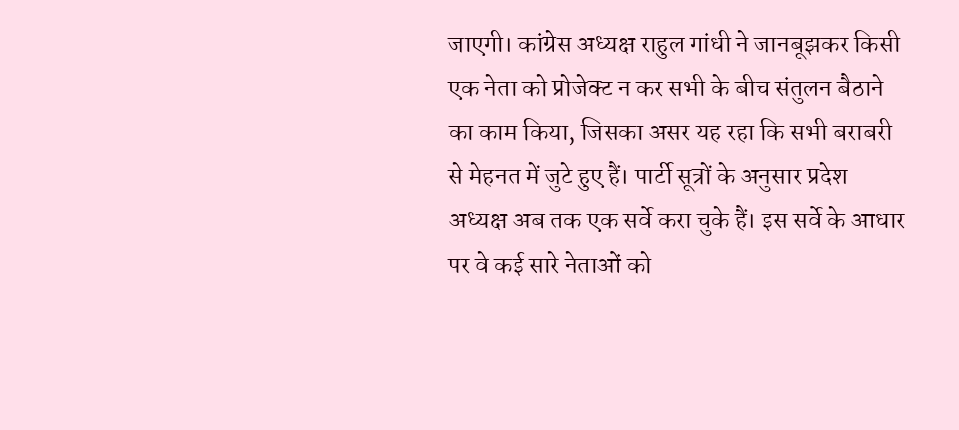जाएगी। कांग्रेस अध्यक्ष राहुल गांधी ने जानबूझकर किसी एक नेता को प्रोजेक्ट न कर सभी के बीच संतुलन बैठाने का काम किया, जिसका असर यह रहा कि सभी बराबरी से मेहनत में जुटे हुए हैं। पार्टी सूत्रों के अनुसार प्रदेश अध्यक्ष अब तक एक सर्वे करा चुके हैं। इस सर्वे के आधार पर वे कई सारे नेताओं को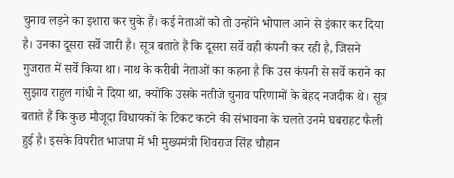चुनाव लड़ने का इशारा कर चुके हैं। कई नेताओं को तो उन्होंने भोपाल आने से इंकार कर दिया है। उनका दूसरा सर्वे जारी है। सूत्र बताते हैं कि दूसरा सर्वे वही कंपनी कर रही है, जिसने गुजरात में सर्वे किया था। नाथ के करीबी नेताओं का कहना है कि उस कंपनी से सर्वे कराने का सुझाव राहुल गांधी ने दिया था, क्योंकि उसके नतीजे चुनाव परिणामों के बेहद नजदीक थे। सूत्र बताते हैं कि कुछ मौजूदा विधायकों के टिकट कटने की संभावना के चलते उनमे घबराहट फैली हुई है। इसके विपरीत भाजपा में भी मुख्यमंत्री शिवराज सिंह चौहान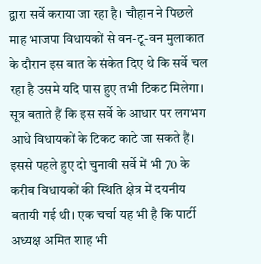द्वारा सर्वे कराया जा रहा है। चौहान ने पिछले माह भाजपा विधायकों से वन-टू-वन मुलाकात के दौरान इस बात के संकेत दिए थे कि सर्वे चल रहा है उसमे यदि पास हुए तभी टिकट मिलेगा। सूत्र बताते हैं कि इस सर्वे के आधार पर लगभग आधे विधायकों के टिकट काटे जा सकते हैं। इससे पहले हुए दो चुनावी सर्वे में भी 70 के करीब विधायकों की स्थिति क्षेत्र में दयनीय बतायी गई थी। एक चर्चा यह भी है कि पार्टी अध्यक्ष अमित शाह भी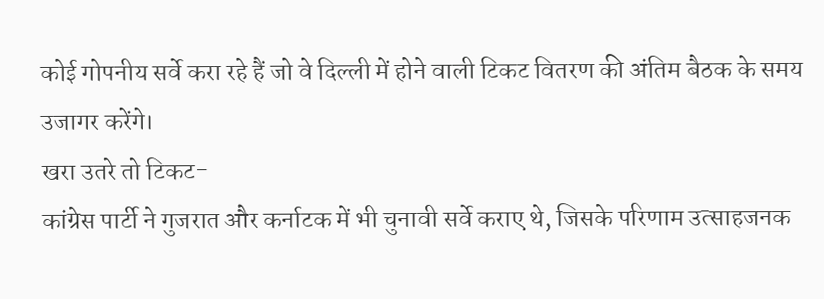कोई गोपनीय सर्वे करा रहे हैं जो वे दिल्ली में होने वाली टिकट वितरण की अंतिम बैठक के समय उजागर करेंगे।
खरा उतरे तो टिकट-
कांग्रेस पार्टी ने गुजरात और कर्नाटक में भी चुनावी सर्वे कराए थे, जिसके परिणाम उत्साहजनक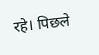रहे। पिछले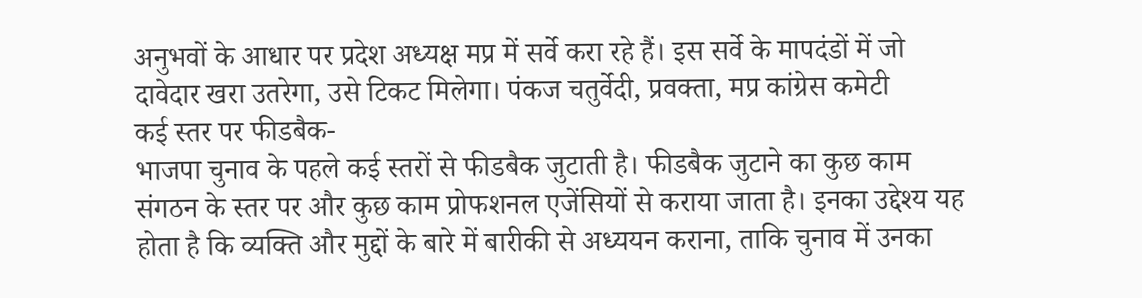अनुभवों के आधार पर प्रदेश अध्यक्ष मप्र में सर्वे करा रहे हैं। इस सर्वे के मापदंडों में जो दावेदार खरा उतरेगा, उसे टिकट मिलेगा। पंकज चतुर्वेदी, प्रवक्ता, मप्र कांग्रेस कमेटी
कई स्तर पर फीडबैक-
भाजपा चुनाव के पहले कई स्तरों से फीडबैक जुटाती है। फीडबैक जुटाने का कुछ काम संगठन के स्तर पर और कुछ काम प्रोफशनल एजेंसियों से कराया जाता है। इनका उद्देश्य यह होता है कि व्यक्ति और मुद्दों के बारे में बारीकी से अध्ययन कराना, ताकि चुनाव में उनका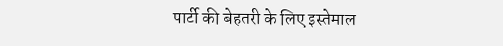पार्टी की बेहतरी के लिए इस्तेमाल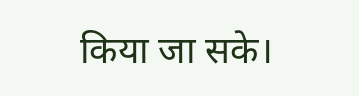किया जा सके।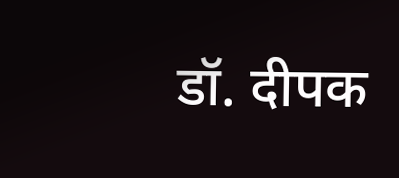डॉ. दीपक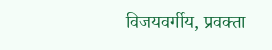विजयवर्गीय, प्रवक्ता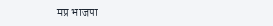मप्र भाजपा